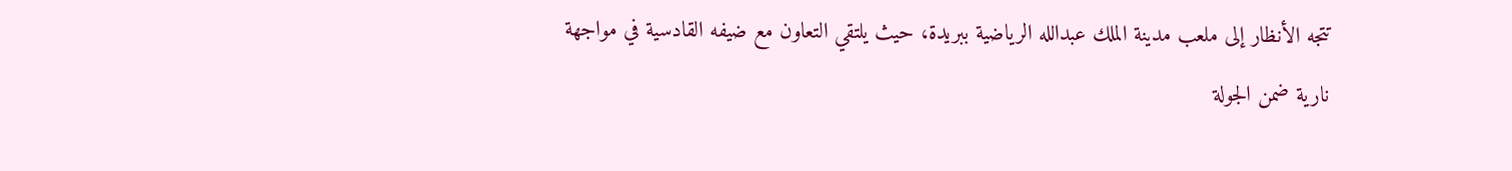تتجه الأنظار إلى ملعب مدينة الملك عبدالله الرياضية ببريدة، حيث يلتقي التعاون مع ضيفه القادسية في مواجهة نارية ضمن الجولة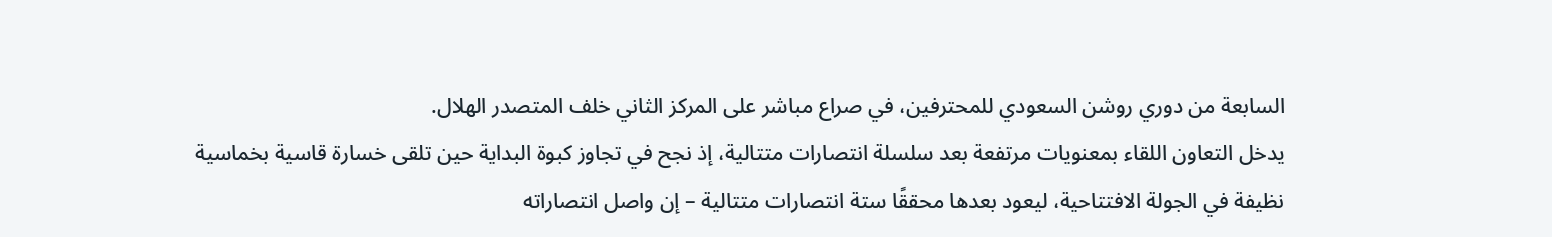السابعة من دوري روشن السعودي للمحترفين، في صراع مباشر على المركز الثاني خلف المتصدر الهلال.
يدخل التعاون اللقاء بمعنويات مرتفعة بعد سلسلة انتصارات متتالية، إذ نجح في تجاوز كبوة البداية حين تلقى خسارة قاسية بخماسية نظيفة في الجولة الافتتاحية، ليعود بعدها محققًا ستة انتصارات متتالية – إن واصل انتصاراته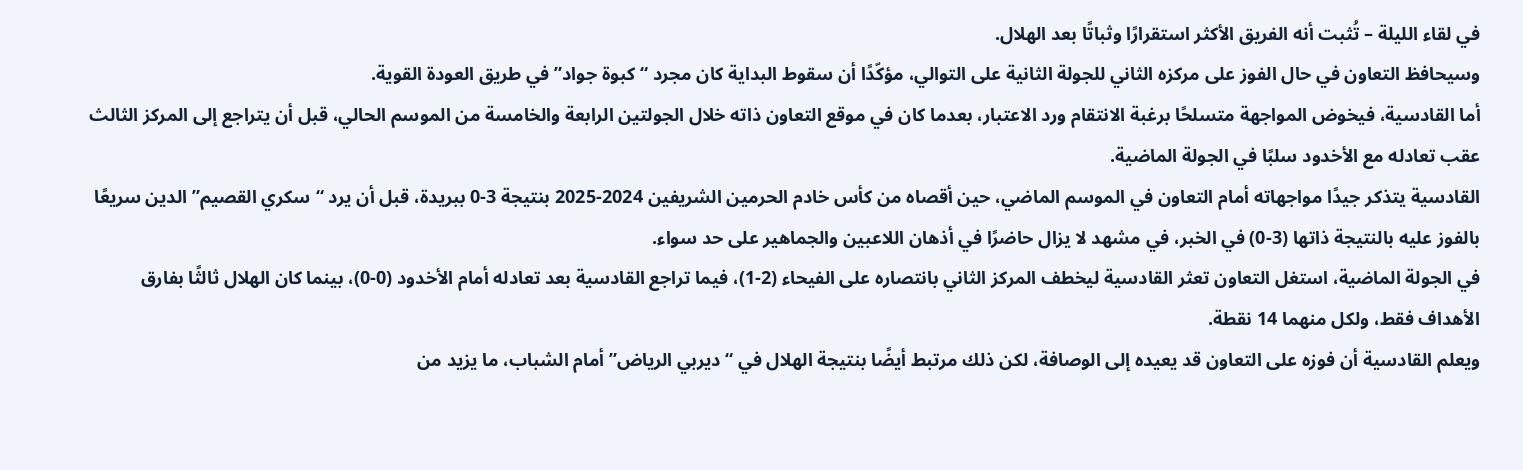في لقاء الليلة – تُثبت أنه الفريق الأكثر استقرارًا وثباتًا بعد الهلال.
وسيحافظ التعاون في حال الفوز على مركزه الثاني للجولة الثانية على التوالي، مؤكّدًا أن سقوط البداية كان مجرد “كبوة جواد” في طريق العودة القوية.
أما القادسية، فيخوض المواجهة متسلحًا برغبة الانتقام ورد الاعتبار، بعدما كان في موقع التعاون ذاته خلال الجولتين الرابعة والخامسة من الموسم الحالي، قبل أن يتراجع إلى المركز الثالث عقب تعادله مع الأخدود سلبًا في الجولة الماضية.
القادسية يتذكر جيدًا مواجهاته أمام التعاون في الموسم الماضي، حين أقصاه من كأس خادم الحرمين الشريفين 2024-2025 بنتيجة 3-0 ببريدة، قبل أن يرد “سكري القصيم” الدين سريعًا بالفوز عليه بالنتيجة ذاتها (3-0) في الخبر، في مشهد لا يزال حاضرًا في أذهان اللاعبين والجماهير على حد سواء.
في الجولة الماضية، استغل التعاون تعثر القادسية ليخطف المركز الثاني بانتصاره على الفيحاء (2-1)، فيما تراجع القادسية بعد تعادله أمام الأخدود (0-0)، بينما كان الهلال ثالثًا بفارق الأهداف فقط، ولكل منهما 14 نقطة.
ويعلم القادسية أن فوزه على التعاون قد يعيده إلى الوصافة، لكن ذلك مرتبط أيضًا بنتيجة الهلال في “ديربي الرياض” أمام الشباب، ما يزيد من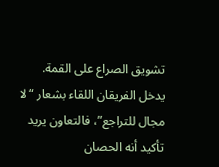تشويق الصراع على القمة.
يدخل الفريقان اللقاء بشعار “لا مجال للتراجع”، فالتعاون يريد تأكيد أنه الحصان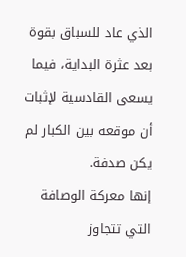الذي عاد للسباق بقوة بعد عثرة البداية، فيما يسعى القادسية لإثبات أن موقعه بين الكبار لم يكن صدفة.
إنها معركة الوصافة التي تتجاوز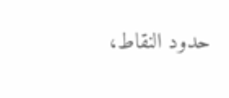حدود النقاط،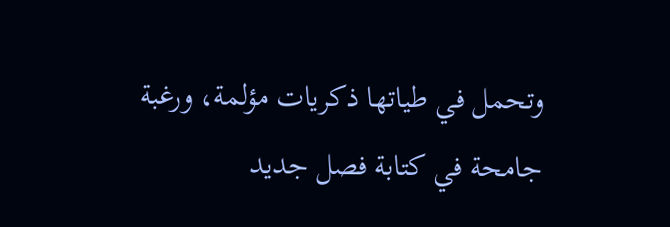وتحمل في طياتها ذكريات مؤلمة، ورغبة جامحة في كتابة فصل جديد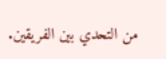من التحدي بين الفريقين.